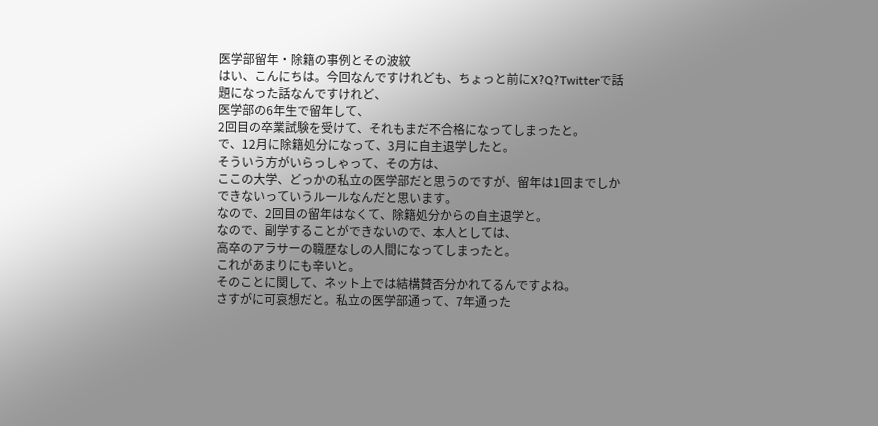医学部留年・除籍の事例とその波紋
はい、こんにちは。今回なんですけれども、ちょっと前にX?Q?Twitterで話題になった話なんですけれど、
医学部の6年生で留年して、
2回目の卒業試験を受けて、それもまだ不合格になってしまったと。
で、12月に除籍処分になって、3月に自主退学したと。
そういう方がいらっしゃって、その方は、
ここの大学、どっかの私立の医学部だと思うのですが、留年は1回までしかできないっていうルールなんだと思います。
なので、2回目の留年はなくて、除籍処分からの自主退学と。
なので、副学することができないので、本人としては、
高卒のアラサーの職歴なしの人間になってしまったと。
これがあまりにも辛いと。
そのことに関して、ネット上では結構賛否分かれてるんですよね。
さすがに可哀想だと。私立の医学部通って、7年通った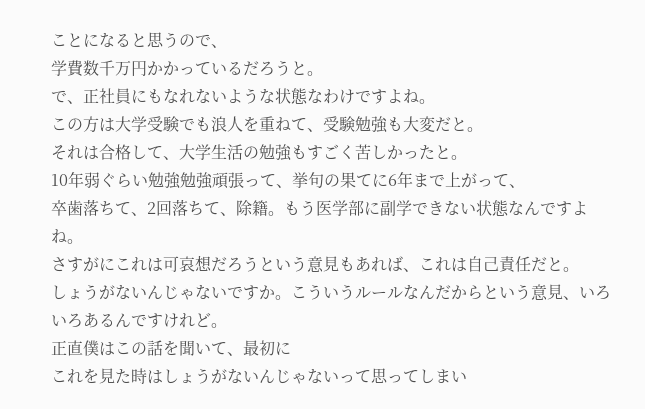ことになると思うので、
学費数千万円かかっているだろうと。
で、正社員にもなれないような状態なわけですよね。
この方は大学受験でも浪人を重ねて、受験勉強も大変だと。
それは合格して、大学生活の勉強もすごく苦しかったと。
10年弱ぐらい勉強勉強頑張って、挙句の果てに6年まで上がって、
卒歯落ちて、2回落ちて、除籍。もう医学部に副学できない状態なんですよね。
さすがにこれは可哀想だろうという意見もあれば、これは自己責任だと。
しょうがないんじゃないですか。こういうルールなんだからという意見、いろいろあるんですけれど。
正直僕はこの話を聞いて、最初に
これを見た時はしょうがないんじゃないって思ってしまい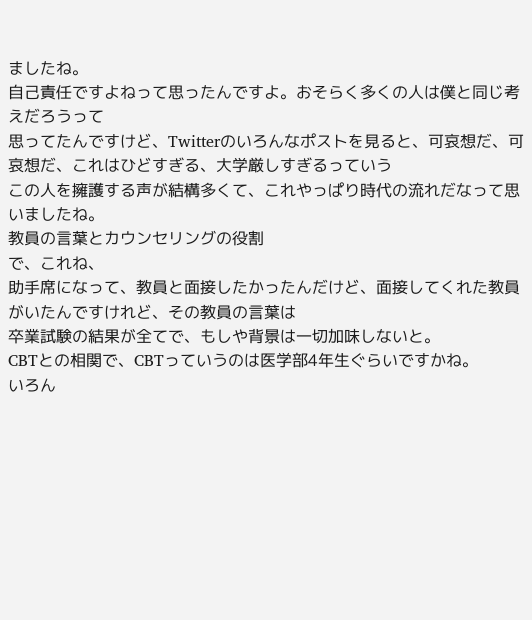ましたね。
自己責任ですよねって思ったんですよ。おそらく多くの人は僕と同じ考えだろうって
思ってたんですけど、Twitterのいろんなポストを見ると、可哀想だ、可哀想だ、これはひどすぎる、大学厳しすぎるっていう
この人を擁護する声が結構多くて、これやっぱり時代の流れだなって思いましたね。
教員の言葉とカウンセリングの役割
で、これね、
助手席になって、教員と面接したかったんだけど、面接してくれた教員がいたんですけれど、その教員の言葉は
卒業試験の結果が全てで、もしや背景は一切加味しないと。
CBTとの相関で、CBTっていうのは医学部4年生ぐらいですかね。
いろん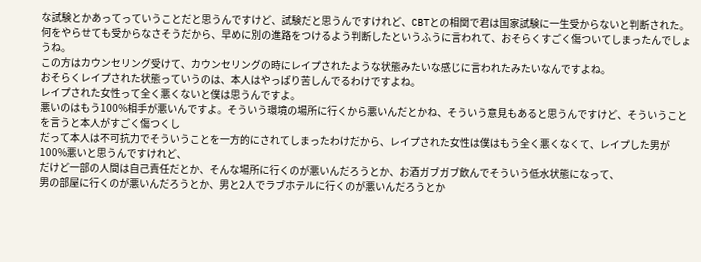な試験とかあってっていうことだと思うんですけど、試験だと思うんですけれど、CBTとの相関で君は国家試験に一生受からないと判断された。
何をやらせても受からなさそうだから、早めに別の進路をつけるよう判断したというふうに言われて、おそらくすごく傷ついてしまったんでしょうね。
この方はカウンセリング受けて、カウンセリングの時にレイプされたような状態みたいな感じに言われたみたいなんですよね。
おそらくレイプされた状態っていうのは、本人はやっぱり苦しんでるわけですよね。
レイプされた女性って全く悪くないと僕は思うんですよ。
悪いのはもう100%相手が悪いんですよ。そういう環境の場所に行くから悪いんだとかね、そういう意見もあると思うんですけど、そういうことを言うと本人がすごく傷つくし
だって本人は不可抗力でそういうことを一方的にされてしまったわけだから、レイプされた女性は僕はもう全く悪くなくて、レイプした男が100%悪いと思うんですけれど、
だけど一部の人間は自己責任だとか、そんな場所に行くのが悪いんだろうとか、お酒ガブガブ飲んでそういう低水状態になって、
男の部屋に行くのが悪いんだろうとか、男と2人でラブホテルに行くのが悪いんだろうとか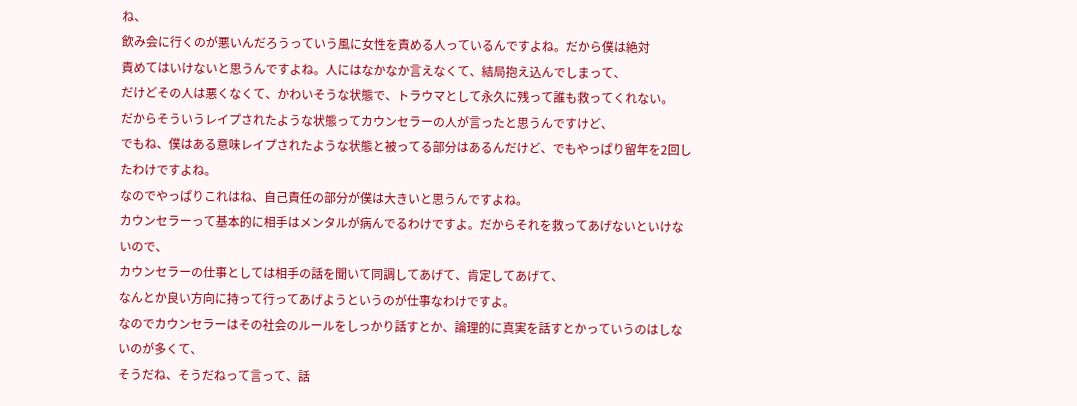ね、
飲み会に行くのが悪いんだろうっていう風に女性を責める人っているんですよね。だから僕は絶対
責めてはいけないと思うんですよね。人にはなかなか言えなくて、結局抱え込んでしまって、
だけどその人は悪くなくて、かわいそうな状態で、トラウマとして永久に残って誰も救ってくれない。
だからそういうレイプされたような状態ってカウンセラーの人が言ったと思うんですけど、
でもね、僕はある意味レイプされたような状態と被ってる部分はあるんだけど、でもやっぱり留年を2回したわけですよね。
なのでやっぱりこれはね、自己責任の部分が僕は大きいと思うんですよね。
カウンセラーって基本的に相手はメンタルが病んでるわけですよ。だからそれを救ってあげないといけないので、
カウンセラーの仕事としては相手の話を聞いて同調してあげて、肯定してあげて、
なんとか良い方向に持って行ってあげようというのが仕事なわけですよ。
なのでカウンセラーはその社会のルールをしっかり話すとか、論理的に真実を話すとかっていうのはしないのが多くて、
そうだね、そうだねって言って、話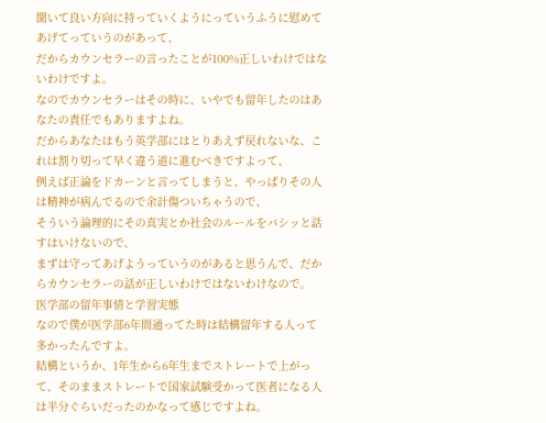聞いて良い方向に持っていくようにっていうふうに慰めてあげてっていうのがあって、
だからカウンセラーの言ったことが100%正しいわけではないわけですよ。
なのでカウンセラーはその時に、いやでも留年したのはあなたの責任でもありますよね。
だからあなたはもう英学部にはとりあえず戻れないな、これは割り切って早く違う道に進むべきですよって、
例えば正論をドカーンと言ってしまうと、やっぱりその人は精神が病んでるので余計傷ついちゃうので、
そういう論理的にその真実とか社会のルールをバシッと話すはいけないので、
まずは守ってあげようっていうのがあると思うんで、だからカウンセラーの話が正しいわけではないわけなので。
医学部の留年事情と学習実態
なので僕が医学部6年間通ってた時は結構留年する人って多かったんですよ。
結構というか、1年生から6年生までストレートで上がって、そのままストレートで国家試験受かって医者になる人は半分ぐらいだったのかなって感じですよね。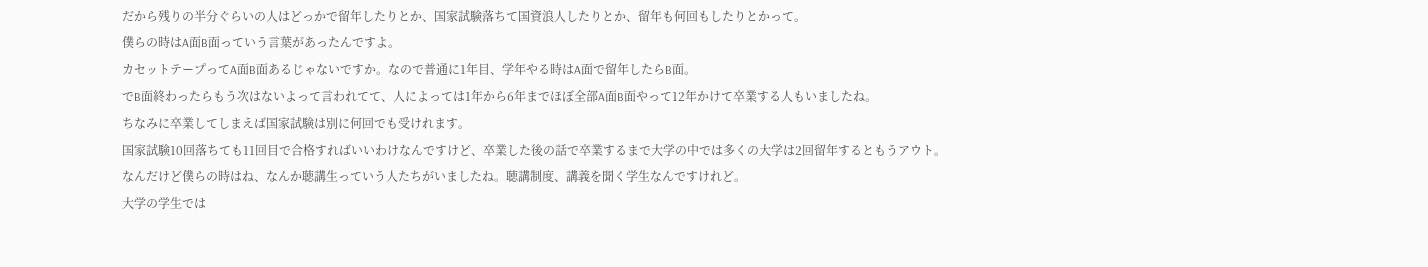だから残りの半分ぐらいの人はどっかで留年したりとか、国家試験落ちて国資浪人したりとか、留年も何回もしたりとかって。
僕らの時はA面B面っていう言葉があったんですよ。
カセットテープってA面B面あるじゃないですか。なので普通に1年目、学年やる時はA面で留年したらB面。
でB面終わったらもう次はないよって言われてて、人によっては1年から6年までほぼ全部A面B面やって12年かけて卒業する人もいましたね。
ちなみに卒業してしまえば国家試験は別に何回でも受けれます。
国家試験10回落ちても11回目で合格すればいいわけなんですけど、卒業した後の話で卒業するまで大学の中では多くの大学は2回留年するともうアウト。
なんだけど僕らの時はね、なんか聴講生っていう人たちがいましたね。聴講制度、講義を聞く学生なんですけれど。
大学の学生では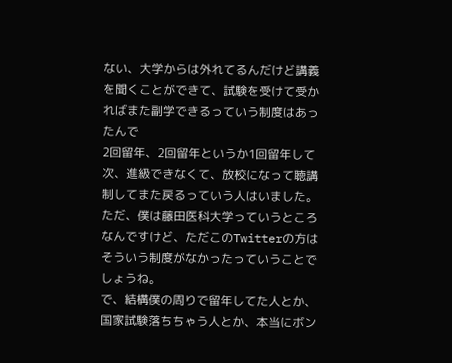ない、大学からは外れてるんだけど講義を聞くことができて、試験を受けて受かればまた副学できるっていう制度はあったんで
2回留年、2回留年というか1回留年して次、進級できなくて、放校になって聴講制してまた戻るっていう人はいました。
ただ、僕は藤田医科大学っていうところなんですけど、ただこのTwitterの方はそういう制度がなかったっていうことでしょうね。
で、結構僕の周りで留年してた人とか、国家試験落ちちゃう人とか、本当にボン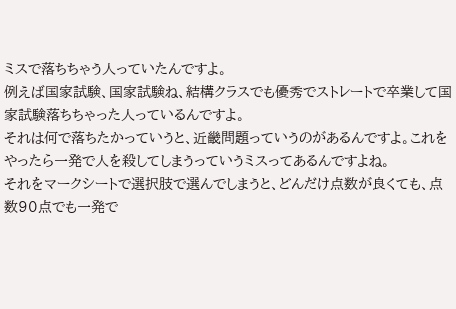ミスで落ちちゃう人っていたんですよ。
例えば国家試験、国家試験ね、結構クラスでも優秀でストレートで卒業して国家試験落ちちゃった人っているんですよ。
それは何で落ちたかっていうと、近畿問題っていうのがあるんですよ。これをやったら一発で人を殺してしまうっていうミスってあるんですよね。
それをマークシートで選択肢で選んでしまうと、どんだけ点数が良くても、点数90点でも一発で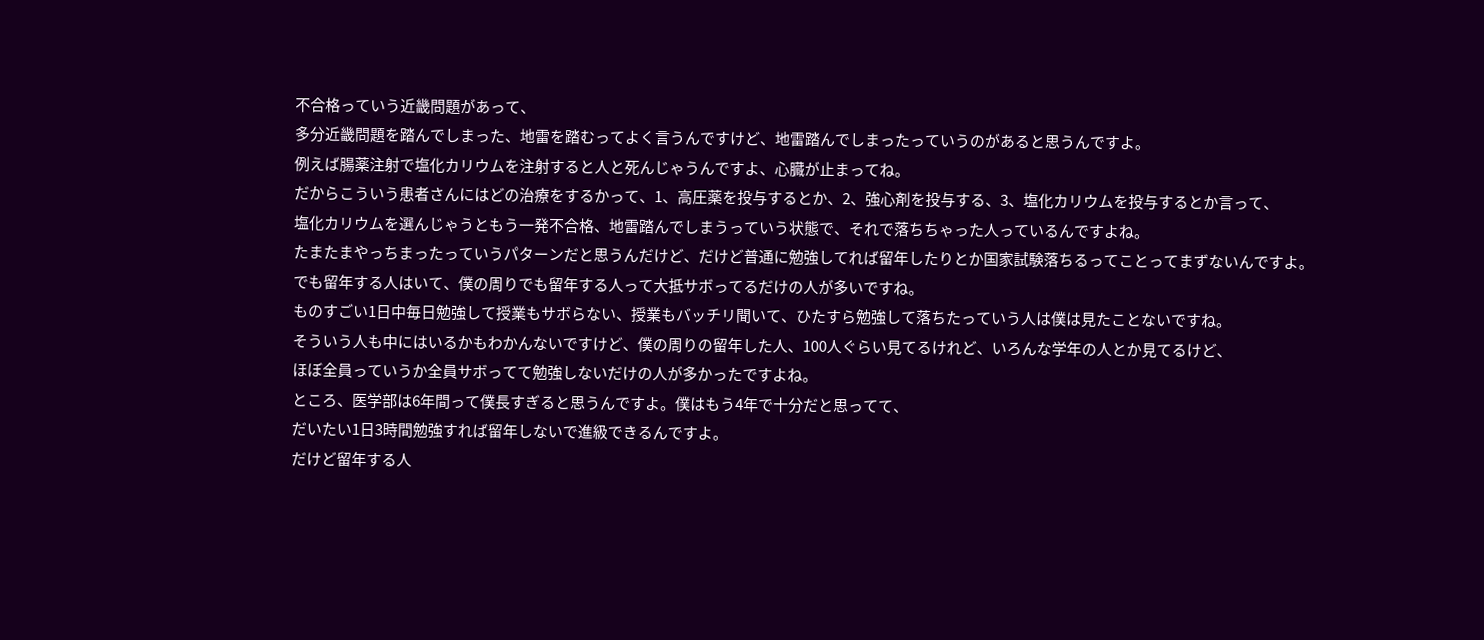不合格っていう近畿問題があって、
多分近畿問題を踏んでしまった、地雷を踏むってよく言うんですけど、地雷踏んでしまったっていうのがあると思うんですよ。
例えば腸薬注射で塩化カリウムを注射すると人と死んじゃうんですよ、心臓が止まってね。
だからこういう患者さんにはどの治療をするかって、1、高圧薬を投与するとか、2、強心剤を投与する、3、塩化カリウムを投与するとか言って、
塩化カリウムを選んじゃうともう一発不合格、地雷踏んでしまうっていう状態で、それで落ちちゃった人っているんですよね。
たまたまやっちまったっていうパターンだと思うんだけど、だけど普通に勉強してれば留年したりとか国家試験落ちるってことってまずないんですよ。
でも留年する人はいて、僕の周りでも留年する人って大抵サボってるだけの人が多いですね。
ものすごい1日中毎日勉強して授業もサボらない、授業もバッチリ聞いて、ひたすら勉強して落ちたっていう人は僕は見たことないですね。
そういう人も中にはいるかもわかんないですけど、僕の周りの留年した人、100人ぐらい見てるけれど、いろんな学年の人とか見てるけど、
ほぼ全員っていうか全員サボってて勉強しないだけの人が多かったですよね。
ところ、医学部は6年間って僕長すぎると思うんですよ。僕はもう4年で十分だと思ってて、
だいたい1日3時間勉強すれば留年しないで進級できるんですよ。
だけど留年する人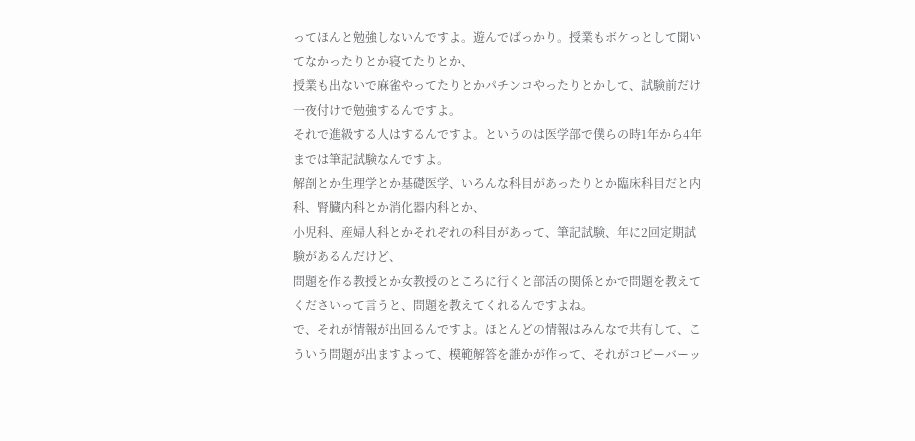ってほんと勉強しないんですよ。遊んでばっかり。授業もボケっとして聞いてなかったりとか寝てたりとか、
授業も出ないで麻雀やってたりとかパチンコやったりとかして、試験前だけ一夜付けで勉強するんですよ。
それで進級する人はするんですよ。というのは医学部で僕らの時1年から4年までは筆記試験なんですよ。
解剖とか生理学とか基礎医学、いろんな科目があったりとか臨床科目だと内科、腎臓内科とか消化器内科とか、
小児科、産婦人科とかそれぞれの科目があって、筆記試験、年に2回定期試験があるんだけど、
問題を作る教授とか女教授のところに行くと部活の関係とかで問題を教えてくださいって言うと、問題を教えてくれるんですよね。
で、それが情報が出回るんですよ。ほとんどの情報はみんなで共有して、こういう問題が出ますよって、模範解答を誰かが作って、それがコピーバーッ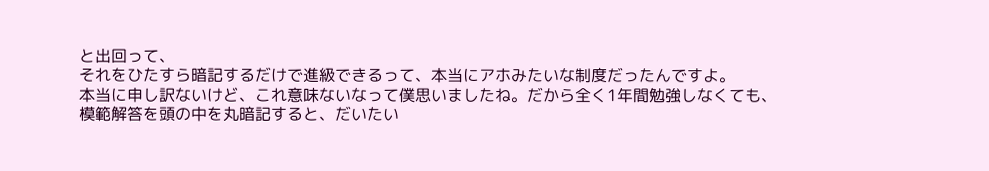と出回って、
それをひたすら暗記するだけで進級できるって、本当にアホみたいな制度だったんですよ。
本当に申し訳ないけど、これ意味ないなって僕思いましたね。だから全く1年間勉強しなくても、
模範解答を頭の中を丸暗記すると、だいたい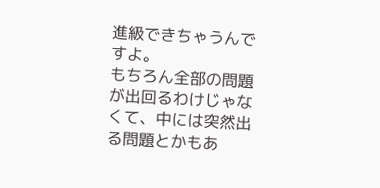進級できちゃうんですよ。
もちろん全部の問題が出回るわけじゃなくて、中には突然出る問題とかもあ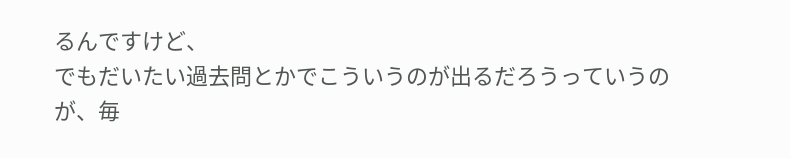るんですけど、
でもだいたい過去問とかでこういうのが出るだろうっていうのが、毎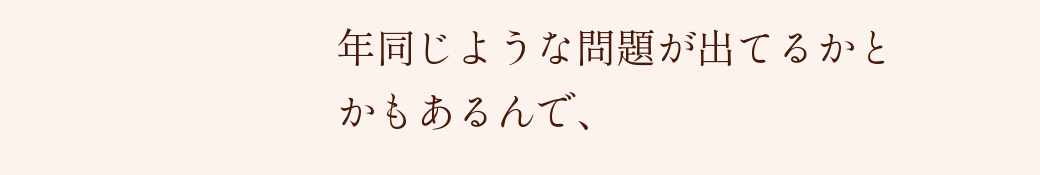年同じような問題が出てるかとかもあるんで、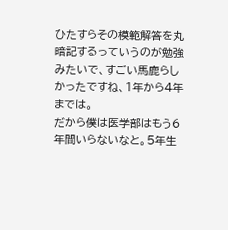ひたすらその模範解答を丸暗記するっていうのが勉強みたいで、すごい馬鹿らしかったですね、1年から4年までは。
だから僕は医学部はもう6年間いらないなと。5年生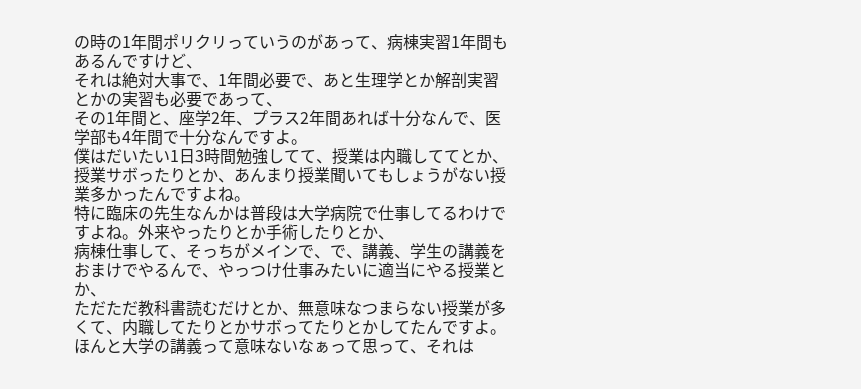の時の1年間ポリクリっていうのがあって、病棟実習1年間もあるんですけど、
それは絶対大事で、1年間必要で、あと生理学とか解剖実習とかの実習も必要であって、
その1年間と、座学2年、プラス2年間あれば十分なんで、医学部も4年間で十分なんですよ。
僕はだいたい1日3時間勉強してて、授業は内職しててとか、授業サボったりとか、あんまり授業聞いてもしょうがない授業多かったんですよね。
特に臨床の先生なんかは普段は大学病院で仕事してるわけですよね。外来やったりとか手術したりとか、
病棟仕事して、そっちがメインで、で、講義、学生の講義をおまけでやるんで、やっつけ仕事みたいに適当にやる授業とか、
ただただ教科書読むだけとか、無意味なつまらない授業が多くて、内職してたりとかサボってたりとかしてたんですよ。
ほんと大学の講義って意味ないなぁって思って、それは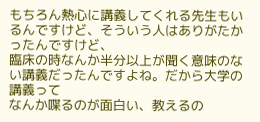もちろん熱心に講義してくれる先生もいるんですけど、そういう人はありがたかったんですけど、
臨床の時なんか半分以上が聞く意味のない講義だったんですよね。だから大学の講義って
なんか喋るのが面白い、教えるの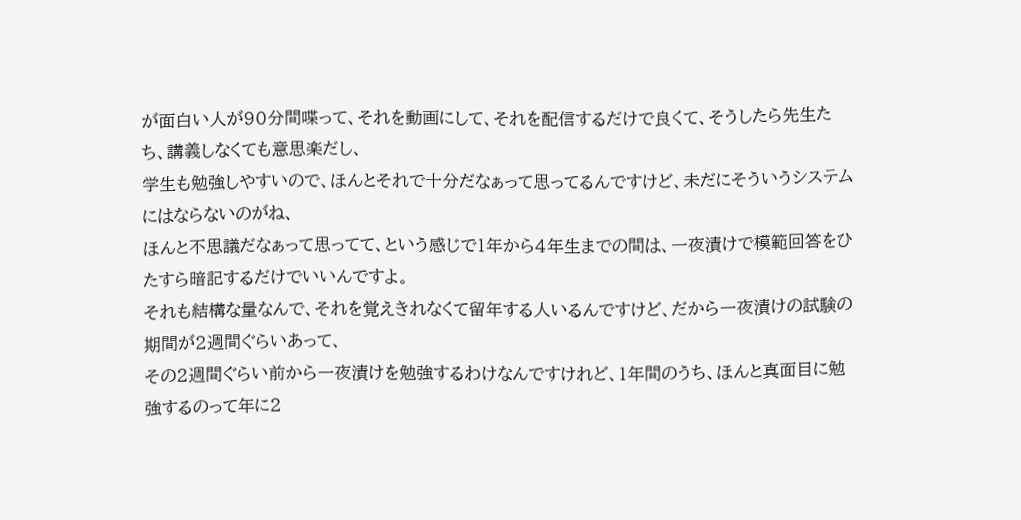が面白い人が90分間喋って、それを動画にして、それを配信するだけで良くて、そうしたら先生たち、講義しなくても意思楽だし、
学生も勉強しやすいので、ほんとそれで十分だなぁって思ってるんですけど、未だにそういうシステムにはならないのがね、
ほんと不思議だなぁって思ってて、という感じで1年から4年生までの間は、一夜漬けで模範回答をひたすら暗記するだけでいいんですよ。
それも結構な量なんで、それを覚えきれなくて留年する人いるんですけど、だから一夜漬けの試験の期間が2週間ぐらいあって、
その2週間ぐらい前から一夜漬けを勉強するわけなんですけれど、1年間のうち、ほんと真面目に勉強するのって年に2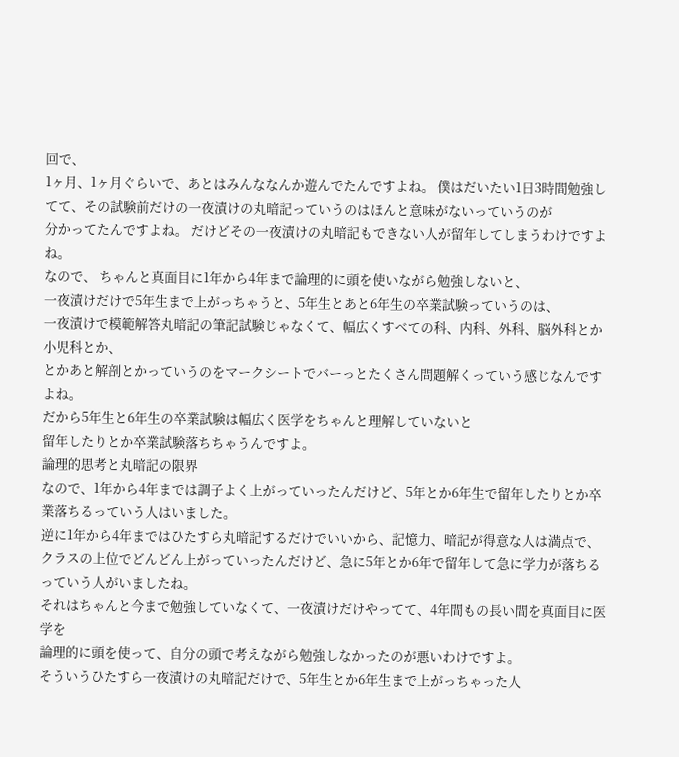回で、
1ヶ月、1ヶ月ぐらいで、あとはみんななんか遊んでたんですよね。 僕はだいたい1日3時間勉強してて、その試験前だけの一夜漬けの丸暗記っていうのはほんと意味がないっていうのが
分かってたんですよね。 だけどその一夜漬けの丸暗記もできない人が留年してしまうわけですよね。
なので、 ちゃんと真面目に1年から4年まで論理的に頭を使いながら勉強しないと、
一夜漬けだけで5年生まで上がっちゃうと、5年生とあと6年生の卒業試験っていうのは、
一夜漬けで模範解答丸暗記の筆記試験じゃなくて、幅広くすべての科、内科、外科、脳外科とか小児科とか、
とかあと解剖とかっていうのをマークシートでバーっとたくさん問題解くっていう感じなんですよね。
だから5年生と6年生の卒業試験は幅広く医学をちゃんと理解していないと
留年したりとか卒業試験落ちちゃうんですよ。
論理的思考と丸暗記の限界
なので、1年から4年までは調子よく上がっていったんだけど、5年とか6年生で留年したりとか卒業落ちるっていう人はいました。
逆に1年から4年まではひたすら丸暗記するだけでいいから、記憶力、暗記が得意な人は満点で、
クラスの上位でどんどん上がっていったんだけど、急に5年とか6年で留年して急に学力が落ちるっていう人がいましたね。
それはちゃんと今まで勉強していなくて、一夜漬けだけやってて、4年間もの長い間を真面目に医学を
論理的に頭を使って、自分の頭で考えながら勉強しなかったのが悪いわけですよ。
そういうひたすら一夜漬けの丸暗記だけで、5年生とか6年生まで上がっちゃった人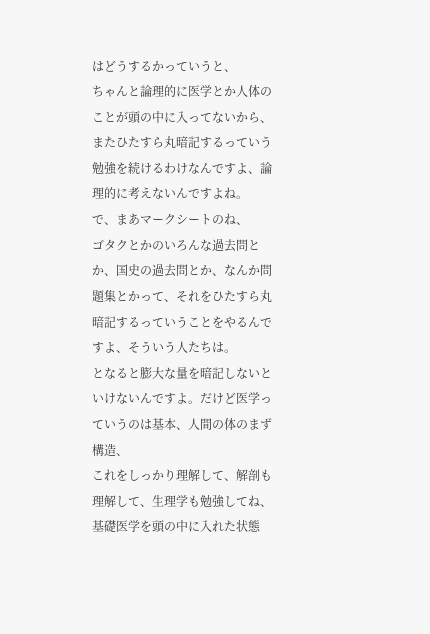はどうするかっていうと、
ちゃんと論理的に医学とか人体のことが頭の中に入ってないから、またひたすら丸暗記するっていう勉強を続けるわけなんですよ、論理的に考えないんですよね。
で、まあマークシートのね、
ゴタクとかのいろんな過去問とか、国史の過去問とか、なんか問題集とかって、それをひたすら丸暗記するっていうことをやるんですよ、そういう人たちは。
となると膨大な量を暗記しないといけないんですよ。だけど医学っていうのは基本、人間の体のまず構造、
これをしっかり理解して、解剖も理解して、生理学も勉強してね、基礎医学を頭の中に入れた状態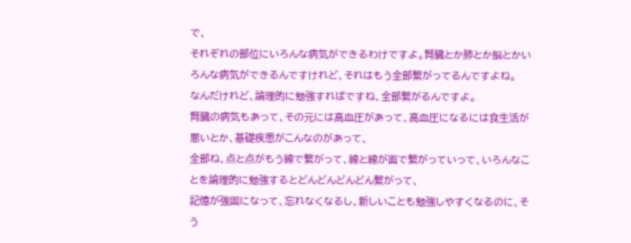で、
それぞれの部位にいろんな病気ができるわけですよ。腎臓とか肺とか脳とかいろんな病気ができるんですけれど、それはもう全部繋がってるんですよね。
なんだけれど、論理的に勉強すればですね、全部繋がるんですよ。
腎臓の病気もあって、その元には高血圧があって、高血圧になるには食生活が悪いとか、基礎疾患がこんなのがあって、
全部ね、点と点がもう線で繋がって、線と線が面で繋がっていって、いろんなことを論理的に勉強するとどんどんどんどん繋がって、
記憶が強固になって、忘れなくなるし、新しいことも勉強しやすくなるのに、そう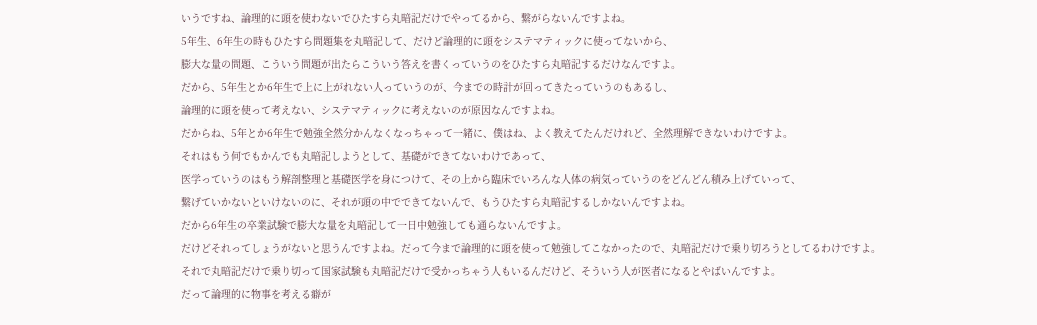いうですね、論理的に頭を使わないでひたすら丸暗記だけでやってるから、繋がらないんですよね。
5年生、6年生の時もひたすら問題集を丸暗記して、だけど論理的に頭をシステマティックに使ってないから、
膨大な量の問題、こういう問題が出たらこういう答えを書くっていうのをひたすら丸暗記するだけなんですよ。
だから、5年生とか6年生で上に上がれない人っていうのが、今までの時計が回ってきたっていうのもあるし、
論理的に頭を使って考えない、システマティックに考えないのが原因なんですよね。
だからね、5年とか6年生で勉強全然分かんなくなっちゃって一緒に、僕はね、よく教えてたんだけれど、全然理解できないわけですよ。
それはもう何でもかんでも丸暗記しようとして、基礎ができてないわけであって、
医学っていうのはもう解剖整理と基礎医学を身につけて、その上から臨床でいろんな人体の病気っていうのをどんどん積み上げていって、
繋げていかないといけないのに、それが頭の中でできてないんで、もうひたすら丸暗記するしかないんですよね。
だから6年生の卒業試験で膨大な量を丸暗記して一日中勉強しても通らないんですよ。
だけどそれってしょうがないと思うんですよね。だって今まで論理的に頭を使って勉強してこなかったので、丸暗記だけで乗り切ろうとしてるわけですよ。
それで丸暗記だけで乗り切って国家試験も丸暗記だけで受かっちゃう人もいるんだけど、そういう人が医者になるとやばいんですよ。
だって論理的に物事を考える癖が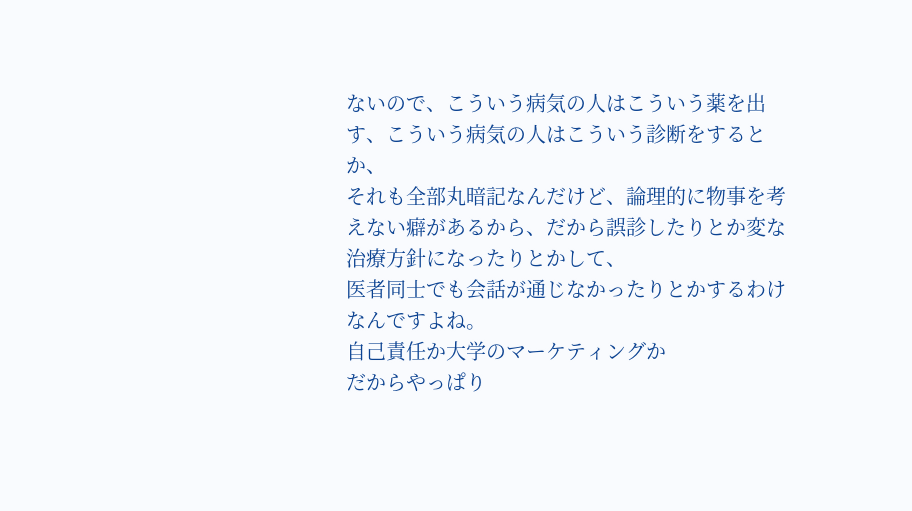ないので、こういう病気の人はこういう薬を出す、こういう病気の人はこういう診断をするとか、
それも全部丸暗記なんだけど、論理的に物事を考えない癖があるから、だから誤診したりとか変な治療方針になったりとかして、
医者同士でも会話が通じなかったりとかするわけなんですよね。
自己責任か大学のマーケティングか
だからやっぱり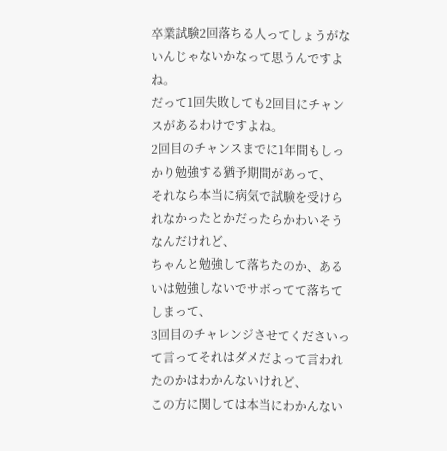卒業試験2回落ちる人ってしょうがないんじゃないかなって思うんですよね。
だって1回失敗しても2回目にチャンスがあるわけですよね。
2回目のチャンスまでに1年間もしっかり勉強する猶予期間があって、
それなら本当に病気で試験を受けられなかったとかだったらかわいそうなんだけれど、
ちゃんと勉強して落ちたのか、あるいは勉強しないでサボってて落ちてしまって、
3回目のチャレンジさせてくださいって言ってそれはダメだよって言われたのかはわかんないけれど、
この方に関しては本当にわかんない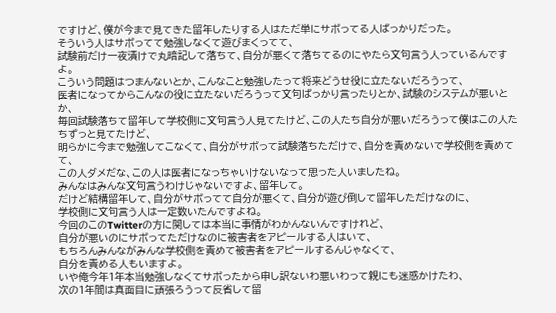ですけど、僕が今まで見てきた留年したりする人はただ単にサボってる人ばっかりだった。
そういう人はサボってて勉強しなくて遊びまくってて、
試験前だけ一夜漬けで丸暗記して落ちて、自分が悪くて落ちてるのにやたら文句言う人っているんですよ。
こういう問題はつまんないとか、こんなこと勉強したって将来どうせ役に立たないだろうって、
医者になってからこんなの役に立たないだろうって文句ばっかり言ったりとか、試験のシステムが悪いとか、
毎回試験落ちて留年して学校側に文句言う人見てたけど、この人たち自分が悪いだろうって僕はこの人たちずっと見てたけど、
明らかに今まで勉強してこなくて、自分がサボって試験落ちただけで、自分を責めないで学校側を責めてて、
この人ダメだな、この人は医者になっちゃいけないなって思った人いましたね。
みんなはみんな文句言うわけじゃないですよ、留年して。
だけど結構留年して、自分がサボってて自分が悪くて、自分が遊び倒して留年しただけなのに、
学校側に文句言う人は一定数いたんですよね。
今回のこのTwitterの方に関しては本当に事情がわかんないんですけれど、
自分が悪いのにサボってただけなのに被害者をアピールする人はいて、
もちろんみんながみんな学校側を責めて被害者をアピールするんじゃなくて、
自分を責める人もいますよ。
いや俺今年1年本当勉強しなくてサボったから申し訳ないわ悪いわって親にも迷惑かけたわ、
次の1年間は真面目に頑張ろうって反省して留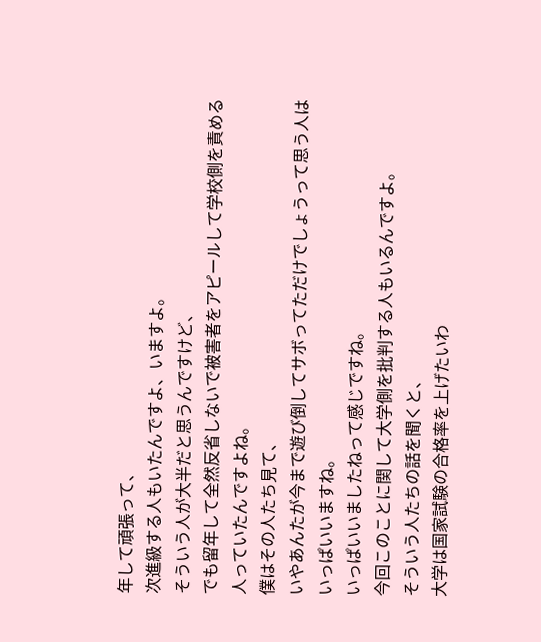年して頑張って、
次進級する人もいたんですよ、いますよ。
そういう人が大半だと思うんですけど、
でも留年して全然反省しないで被害者をアピールして学校側を責める人っていたんですよね。
僕はその人たち見て、
いやあんたが今まで遊び倒してサボってただけでしょうって思う人はいっぱいいますね。
いっぱいいましたねって感じですね。
今回このことに関して大学側を批判する人もいるんですよ。
そういう人たちの話を聞くと、
大学は国家試験の合格率を上げたいわ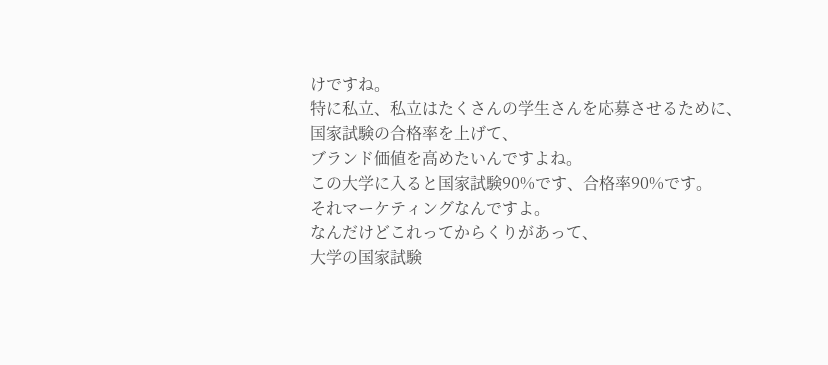けですね。
特に私立、私立はたくさんの学生さんを応募させるために、
国家試験の合格率を上げて、
ブランド価値を高めたいんですよね。
この大学に入ると国家試験90%です、合格率90%です。
それマーケティングなんですよ。
なんだけどこれってからくりがあって、
大学の国家試験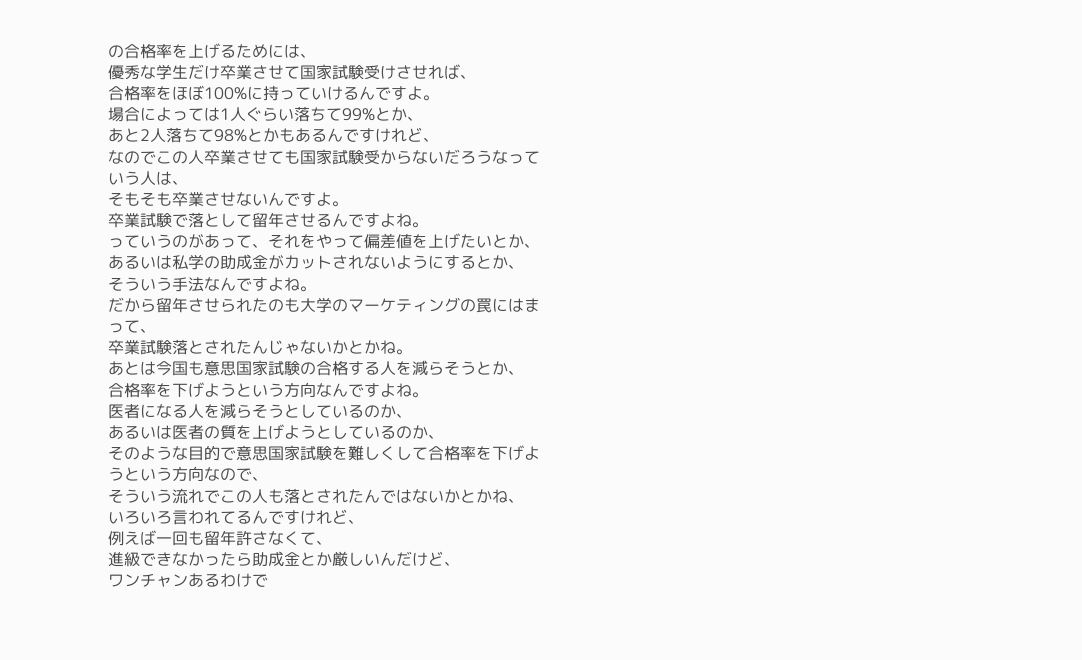の合格率を上げるためには、
優秀な学生だけ卒業させて国家試験受けさせれば、
合格率をほぼ100%に持っていけるんですよ。
場合によっては1人ぐらい落ちて99%とか、
あと2人落ちて98%とかもあるんですけれど、
なのでこの人卒業させても国家試験受からないだろうなっていう人は、
そもそも卒業させないんですよ。
卒業試験で落として留年させるんですよね。
っていうのがあって、それをやって偏差値を上げたいとか、
あるいは私学の助成金がカットされないようにするとか、
そういう手法なんですよね。
だから留年させられたのも大学のマーケティングの罠にはまって、
卒業試験落とされたんじゃないかとかね。
あとは今国も意思国家試験の合格する人を減らそうとか、
合格率を下げようという方向なんですよね。
医者になる人を減らそうとしているのか、
あるいは医者の質を上げようとしているのか、
そのような目的で意思国家試験を難しくして合格率を下げようという方向なので、
そういう流れでこの人も落とされたんではないかとかね、
いろいろ言われてるんですけれど、
例えば一回も留年許さなくて、
進級できなかったら助成金とか厳しいんだけど、
ワンチャンあるわけで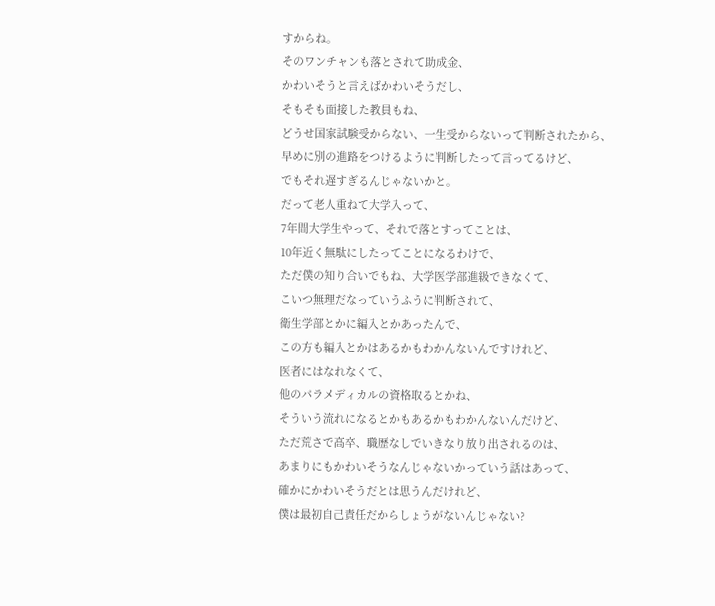すからね。
そのワンチャンも落とされて助成金、
かわいそうと言えばかわいそうだし、
そもそも面接した教員もね、
どうせ国家試験受からない、一生受からないって判断されたから、
早めに別の進路をつけるように判断したって言ってるけど、
でもそれ遅すぎるんじゃないかと。
だって老人重ねて大学入って、
7年間大学生やって、それで落とすってことは、
10年近く無駄にしたってことになるわけで、
ただ僕の知り合いでもね、大学医学部進級できなくて、
こいつ無理だなっていうふうに判断されて、
衛生学部とかに編入とかあったんで、
この方も編入とかはあるかもわかんないんですけれど、
医者にはなれなくて、
他のパラメディカルの資格取るとかね、
そういう流れになるとかもあるかもわかんないんだけど、
ただ荒さで高卒、職歴なしでいきなり放り出されるのは、
あまりにもかわいそうなんじゃないかっていう話はあって、
確かにかわいそうだとは思うんだけれど、
僕は最初自己責任だからしょうがないんじゃない?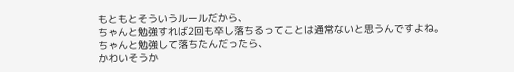もともとそういうルールだから、
ちゃんと勉強すれば2回も卒し落ちるってことは通常ないと思うんですよね。
ちゃんと勉強して落ちたんだったら、
かわいそうか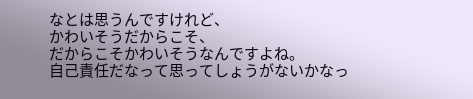なとは思うんですけれど、
かわいそうだからこそ、
だからこそかわいそうなんですよね。
自己責任だなって思ってしょうがないかなっ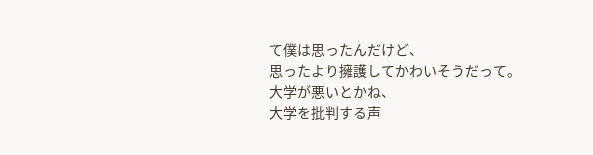て僕は思ったんだけど、
思ったより擁護してかわいそうだって。
大学が悪いとかね、
大学を批判する声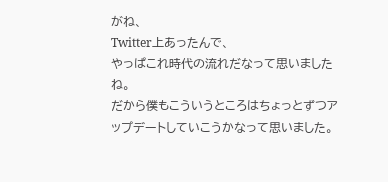がね、
Twitter上あったんで、
やっぱこれ時代の流れだなって思いましたね。
だから僕もこういうところはちょっとずつアップデートしていこうかなって思いました。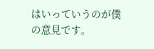はいっていうのが僕の意見です。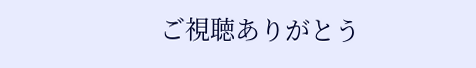ご視聴ありがとう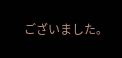ございました。